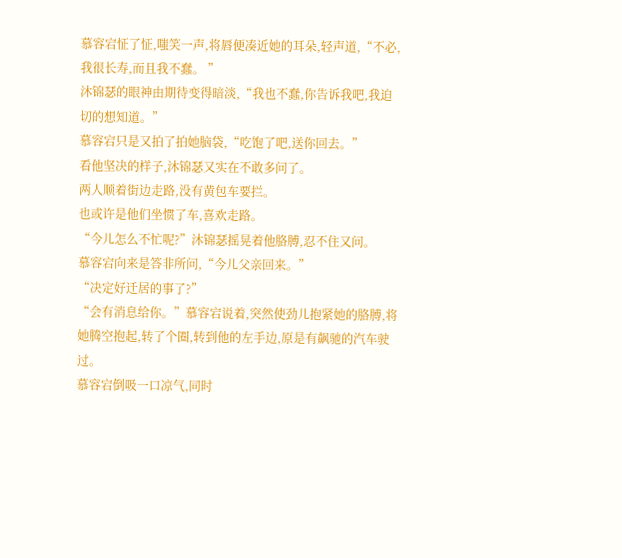慕容宕怔了怔,嗤笑一声,将唇便凑近她的耳朵,轻声道,“不必,我很长寿,而且我不蠢。 ”
沐锦瑟的眼神由期待变得暗淡,“我也不蠢,你告诉我吧,我迫切的想知道。”
慕容宕只是又拍了拍她脑袋,“吃饱了吧,送你回去。”
看他坚决的样子,沐锦瑟又实在不敢多问了。
两人顺着街边走路,没有黄包车要拦。
也或许是他们坐惯了车,喜欢走路。
“今儿怎么不忙呢?”沐锦瑟摇晃着他胳膊,忍不住又问。
慕容宕向来是答非所问,“今儿父亲回来。”
“决定好迁居的事了?”
“会有消息给你。”慕容宕说着,突然使劲儿抱紧她的胳膊,将她腾空抱起,转了个圈,转到他的左手边,原是有飙驰的汽车驶过。
慕容宕倒吸一口凉气,同时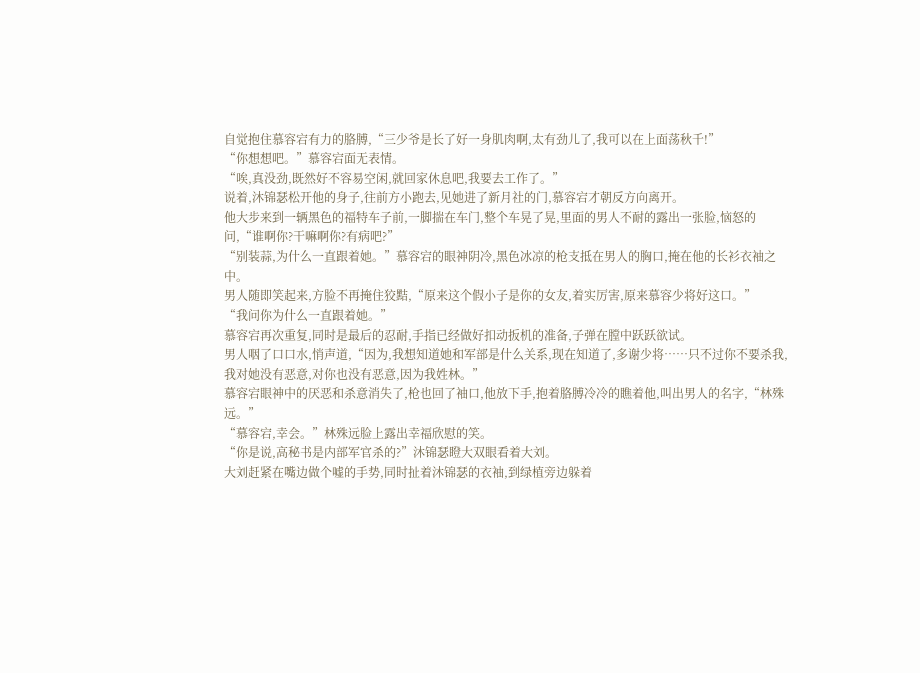自觉抱住慕容宕有力的胳膊,“三少爷是长了好一身肌肉啊,太有劲儿了,我可以在上面荡秋千!”
“你想想吧。”慕容宕面无表情。
“唉,真没劲,既然好不容易空闲,就回家休息吧,我要去工作了。”
说着,沐锦瑟松开他的身子,往前方小跑去,见她进了新月社的门,慕容宕才朝反方向离开。
他大步来到一辆黑色的福特车子前,一脚揣在车门,整个车晃了晃,里面的男人不耐的露出一张脸,恼怒的问,“谁啊你?干嘛啊你?有病吧?”
“别装蒜,为什么一直跟着她。”慕容宕的眼神阴冷,黑色冰凉的枪支抵在男人的胸口,掩在他的长衫衣袖之中。
男人随即笑起来,方脸不再掩住狡黠,“原来这个假小子是你的女友,着实厉害,原来慕容少将好这口。”
“我问你为什么一直跟着她。”
慕容宕再次重复,同时是最后的忍耐,手指已经做好扣动扳机的准备,子弹在膛中跃跃欲试。
男人咽了口口水,悄声道,“因为,我想知道她和军部是什么关系,现在知道了,多谢少将……只不过你不要杀我,我对她没有恶意,对你也没有恶意,因为我姓林。”
慕容宕眼神中的厌恶和杀意消失了,枪也回了袖口,他放下手,抱着胳膊冷冷的瞧着他,叫出男人的名字,“林殊远。”
“慕容宕,幸会。”林殊远脸上露出幸福欣慰的笑。
“你是说,高秘书是内部军官杀的?”沐锦瑟瞪大双眼看着大刘。
大刘赶紧在嘴边做个嘘的手势,同时扯着沐锦瑟的衣袖,到绿植旁边躲着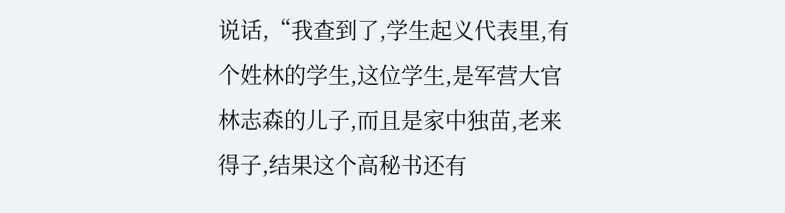说话,“我查到了,学生起义代表里,有个姓林的学生,这位学生,是军营大官林志森的儿子,而且是家中独苗,老来得子,结果这个高秘书还有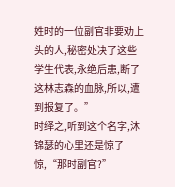姓时的一位副官非要劝上头的人,秘密处决了这些学生代表,永绝后患,断了这林志森的血脉,所以,遭到报复了。”
时绎之,听到这个名字,沐锦瑟的心里还是惊了惊,“那时副官?”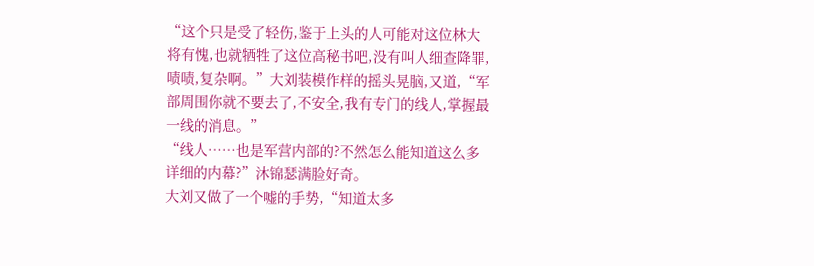“这个只是受了轻伤,鉴于上头的人可能对这位林大将有愧,也就牺牲了这位高秘书吧,没有叫人细查降罪,啧啧,复杂啊。”大刘装模作样的摇头晃脑,又道,“军部周围你就不要去了,不安全,我有专门的线人,掌握最一线的消息。”
“线人……也是军营内部的?不然怎么能知道这么多详细的内幕?”沐锦瑟满脸好奇。
大刘又做了一个嘘的手势,“知道太多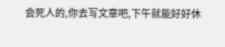会死人的,你去写文章吧,下午就能好好休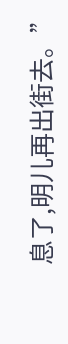息了,明儿再出街去。”